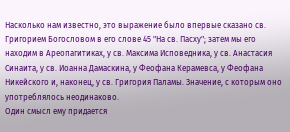Насколько нам известно, это выражение было впервые сказано св. Григорием Богословом в его слове 45 "На св. Пасху"; затем мы его находим в Ареопагитиках, у св. Максима Исповедника, у св. Анастасия Синаита, у св. Иоанна Дамаскина, у Феофана Керамевса, у Феофана Никейского и, наконец, у св. Григория Паламы. Значение, с которым оно употреблялось неодинаково.
Один смысл ему придается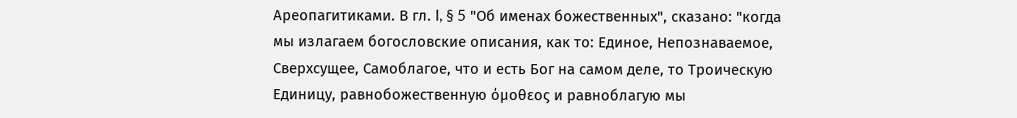Ареопагитиками. В гл. I, § 5 "Об именах божественных", сказано: "когда мы излагаем богословские описания, как то: Единое, Непознаваемое, Сверхсущее, Самоблагое, что и есть Бог на самом деле, то Троическую Единицу, равнобожественную όμοθεος и равноблагую мы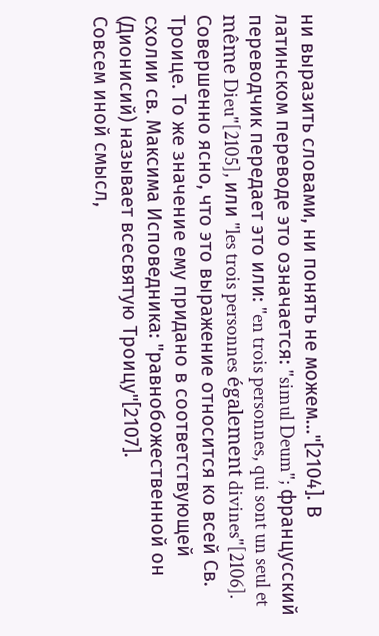ни выразить словами, ни понять не можем…"[2104]. В латинском переводе это означается: "simul Deum"; францусский переводчик передает это или: "en trois personnes, qui sont un seul et même Dieu"[2105], или "les trois personnes également divines"[2106]. Совершенно ясно, что это выражение относится ко всей Св. Троице. То же значение ему придано в соответствующей схолии св. Максима Исповедника: "равнобожественной он (Дионисий) называет всесвятую Троицу"[2107].
Совсем иной смысл,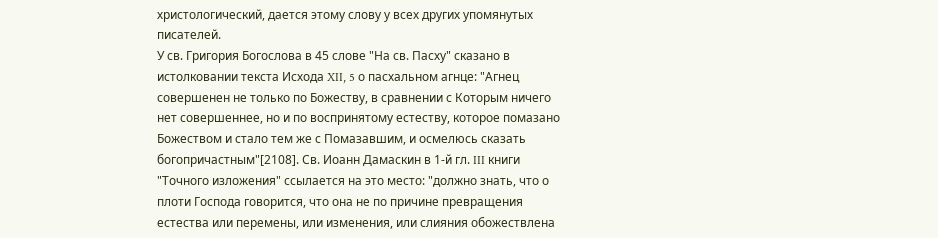христологический, дается этому слову у всех других упомянутых писателей.
У св. Григория Богослова в 45 слове "На св. Пасху" сказано в истолковании текста Исхода XII, 5 о пасхальном агнце: "Агнец совершенен не только по Божеству, в сравнении с Которым ничего нет совершеннее, но и по воспринятому естеству, которое помазано Божеством и стало тем же с Помазавшим, и осмелюсь сказать богопричастным"[2108]. Св. Иоанн Дамаскин в 1-й гл. III книги "Точного изложения" ссылается на это место: "должно знать, что о плоти Господа говорится, что она не по причине превращения естества или перемены, или изменения, или слияния обожествлена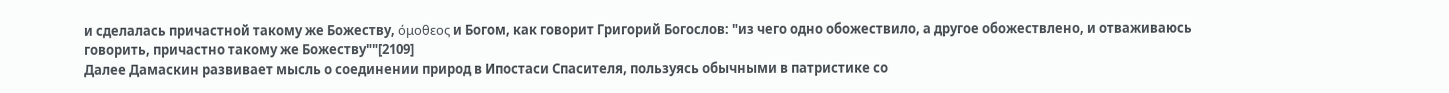и сделалась причастной такому же Божеству, όμοθεος и Богом, как говорит Григорий Богослов: "из чего одно обожествило, а другое обожествлено, и отваживаюсь говорить, причастно такому же Божеству""[2109]
Далее Дамаскин развивает мысль о соединении природ в Ипостаси Спасителя, пользуясь обычными в патристике со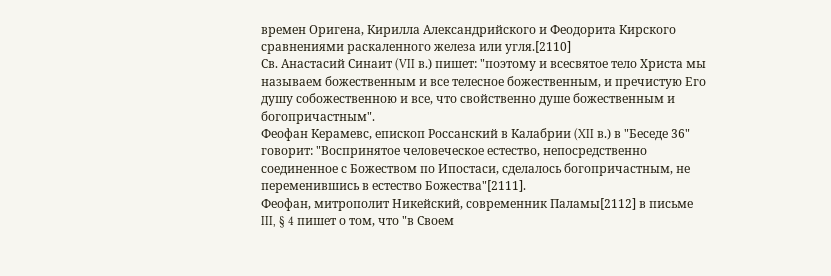времен Оригена, Кирилла Александрийского и Феодорита Кирского сравнениями раскаленного железа или угля.[2110]
Св. Анастасий Синаит (VII в.) пишет: "поэтому и всесвятое тело Христа мы называем божественным и все телесное божественным, и пречистую Его душу собожественною и все, что свойственно душе божественным и богопричастным".
Феофан Керамевс, епископ Россанский в Калабрии (XII в.) в "Беседе 36" говорит: "Воспринятое человеческое естество, непосредственно соединенное с Божеством по Ипостаси, сделалось богопричастным, не переменившись в естество Божества"[2111].
Феофан, митрополит Никейский, современник Паламы[2112] в письме III, § 4 пишет о том, что "в Своем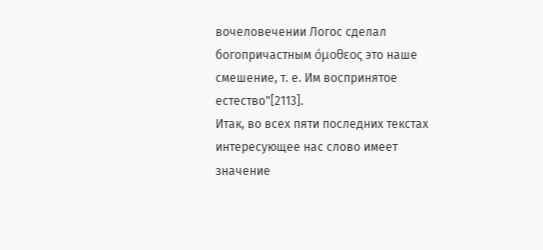вочеловечении Логос сделал богопричастным όμοθεος это наше смешение, т. е. Им воспринятое естество"[2113].
Итак, во всех пяти последних текстах интересующее нас слово имеет значение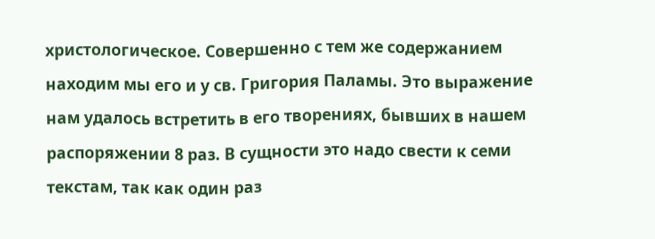христологическое. Совершенно с тем же содержанием находим мы его и у св. Григория Паламы. Это выражение нам удалось встретить в его творениях, бывших в нашем распоряжении 8 раз. В сущности это надо свести к семи текстам, так как один раз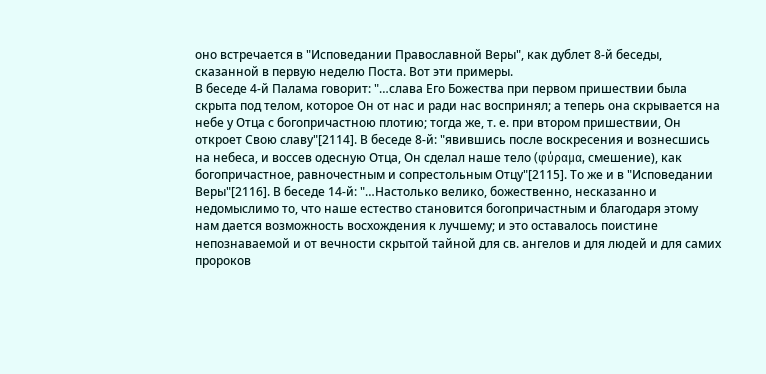оно встречается в "Исповедании Православной Веры", как дублет 8-й беседы, сказанной в первую неделю Поста. Вот эти примеры.
В беседе 4-й Палама говорит: "…слава Его Божества при первом пришествии была скрыта под телом, которое Он от нас и ради нас воспринял; а теперь она скрывается на небе у Отца с богопричастною плотию; тогда же, т. е. при втором пришествии, Он откроет Свою славу"[2114]. В беседе 8-й: "явившись после воскресения и вознесшись на небеса, и воссев одесную Отца, Он сделал наше тело (φύραμα, смешение), как богопричастнoe, равночестным и сопрестольным Отцу"[2115]. То же и в "Исповедании Веры"[2116]. В беседе 14-й: "…Настолько велико, божественно, несказанно и недомыслимо то, что наше естество становится богопричастным и благодаря этому нам дается возможность восхождения к лучшему; и это оставалось поистине непознаваемой и от вечности скрытой тайной для св. ангелов и для людей и для самих пророков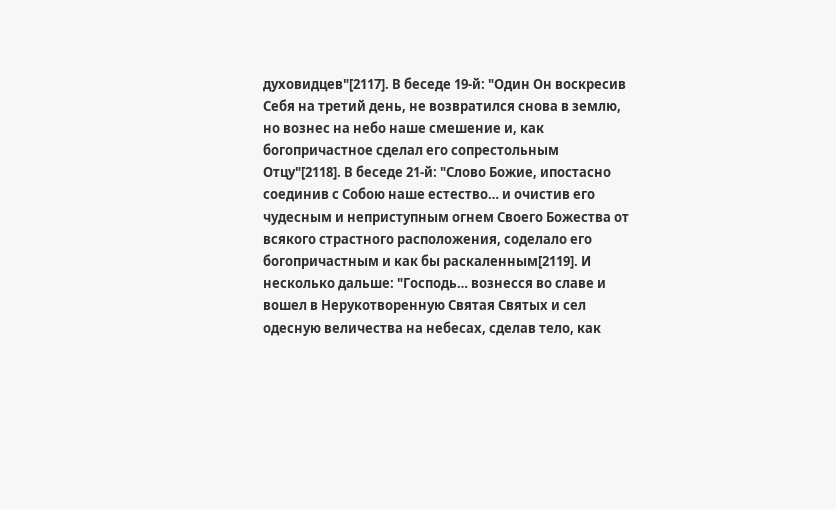духовидцев"[2117]. В беседе 19-й: "Один Он воскресив Себя на третий день, не возвратился снова в землю, но вознес на небо наше смешение и, как богопричастное сделал его сопрестольным Отцу"[2118]. В беседе 21-й: "Слово Божие, ипостасно соединив с Собою наше естество… и очистив его чудесным и неприступным огнем Своего Божества от всякого страстного расположения, соделало его богопричастным и как бы раскаленным[2119]. И несколько дальше: "Господь… вознесся во славе и вошел в Нерукотворенную Святая Святых и сел одесную величества на небесах, сделав тело, как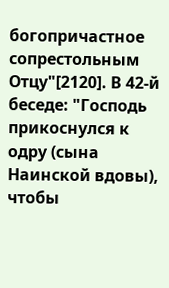богопричастное сопрестольным Отцу"[2120]. В 42-й беседе: "Господь прикоснулся к одру (сына Наинской вдовы), чтобы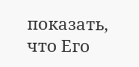показать, что Его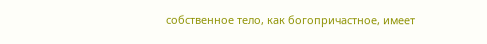собственное тело, как богопричастное, имеет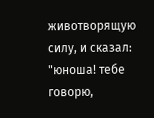животворящую силу, и сказал: "юноша! тебе говорю,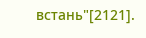встань"[2121].